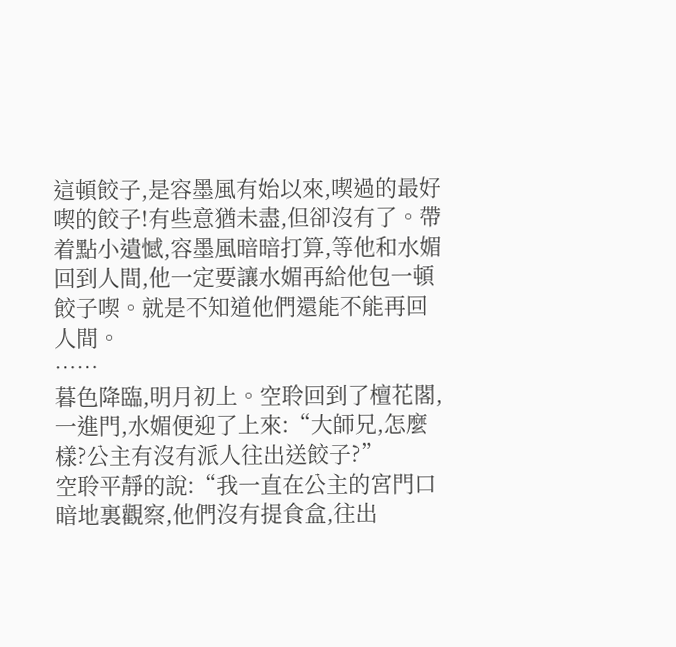這頓餃子,是容墨風有始以來,喫過的最好喫的餃子!有些意猶未盡,但卻沒有了。帶着點小遺憾,容墨風暗暗打算,等他和水媚回到人間,他一定要讓水媚再給他包一頓餃子喫。就是不知道他們還能不能再回人間。
……
暮色降臨,明月初上。空聆回到了檀花閣,一進門,水媚便迎了上來:“大師兄,怎麼樣?公主有沒有派人往出送餃子?”
空聆平靜的說:“我一直在公主的宮門口暗地裏觀察,他們沒有提食盒,往出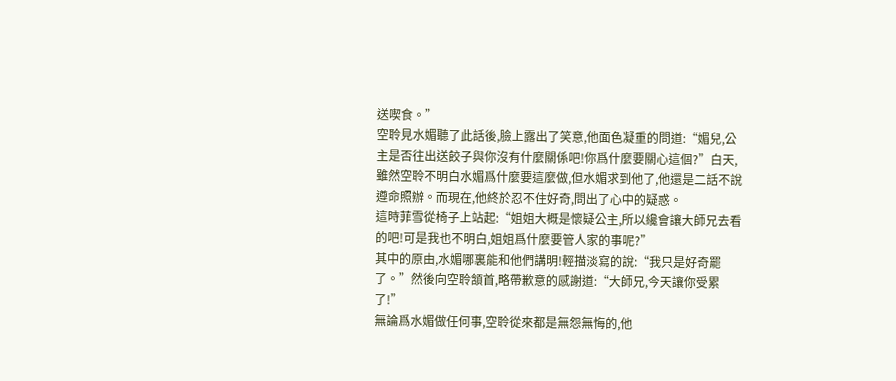送喫食。”
空聆見水媚聽了此話後,臉上露出了笑意,他面色凝重的問道:“媚兒,公主是否往出送餃子與你沒有什麼關係吧!你爲什麼要關心這個?”白天,雖然空聆不明白水媚爲什麼要這麼做,但水媚求到他了,他還是二話不說遵命照辦。而現在,他終於忍不住好奇,問出了心中的疑惑。
這時菲雪從椅子上站起:“姐姐大概是懷疑公主,所以纔會讓大師兄去看的吧!可是我也不明白,姐姐爲什麼要管人家的事呢?”
其中的原由,水媚哪裏能和他們講明!輕描淡寫的說:“我只是好奇罷了。”然後向空聆頷首,略帶歉意的感謝道:“大師兄,今天讓你受累了!”
無論爲水媚做任何事,空聆從來都是無怨無悔的,他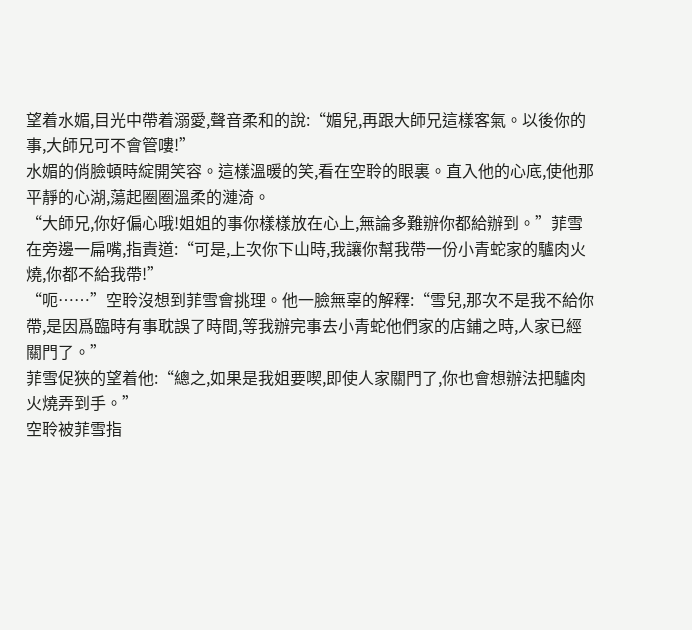望着水媚,目光中帶着溺愛,聲音柔和的說:“媚兒,再跟大師兄這樣客氣。以後你的事,大師兄可不會管嘍!”
水媚的俏臉頓時綻開笑容。這樣溫暖的笑,看在空聆的眼裏。直入他的心底,使他那平靜的心湖,蕩起圈圈溫柔的漣渏。
“大師兄,你好偏心哦!姐姐的事你樣樣放在心上,無論多難辦你都給辦到。”菲雪在旁邊一扁嘴,指責道:“可是,上次你下山時,我讓你幫我帶一份小青蛇家的驢肉火燒,你都不給我帶!”
“呃……”空聆沒想到菲雪會挑理。他一臉無辜的解釋:“雪兒,那次不是我不給你帶,是因爲臨時有事耽誤了時間,等我辦完事去小青蛇他們家的店鋪之時,人家已經關門了。”
菲雪促狹的望着他:“總之,如果是我姐要喫,即使人家關門了,你也會想辦法把驢肉火燒弄到手。”
空聆被菲雪指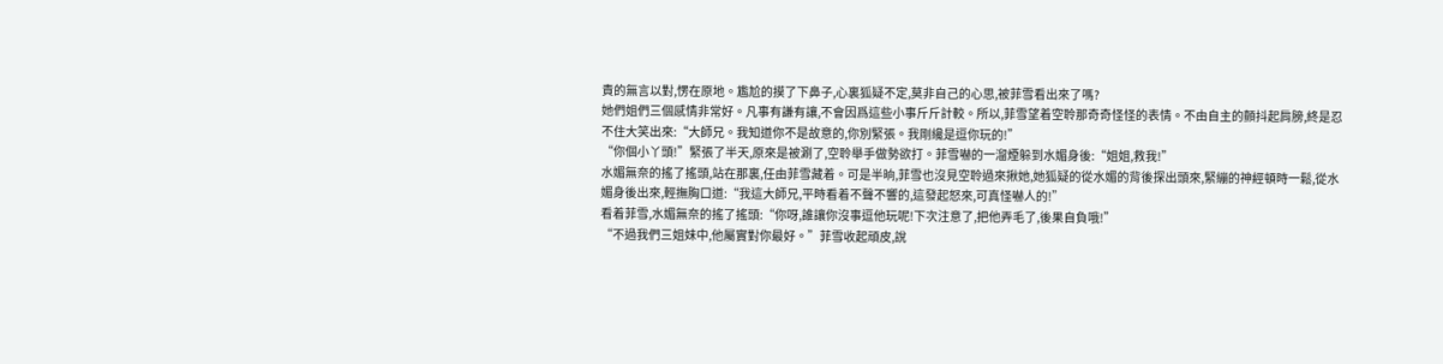責的無言以對,愣在原地。尷尬的摸了下鼻子,心裏狐疑不定,莫非自己的心思,被菲雪看出來了嗎?
她們姐們三個感情非常好。凡事有謙有讓,不會因爲這些小事斤斤計較。所以,菲雪望着空聆那奇奇怪怪的表情。不由自主的顫抖起肩膀,終是忍不住大笑出來:“大師兄。我知道你不是故意的,你別緊張。我剛纔是逗你玩的!”
“你個小丫頭!”緊張了半天,原來是被涮了,空聆舉手做勢欲打。菲雪嚇的一溜煙躲到水媚身後:“姐姐,救我!”
水媚無奈的搖了搖頭,站在那裏,任由菲雪藏着。可是半晌,菲雪也沒見空聆過來揪她,她狐疑的從水媚的背後探出頭來,緊繃的神經頓時一鬆,從水媚身後出來,輕撫胸口道:“我這大師兄,平時看着不聲不響的,這發起怒來,可真怪嚇人的!”
看着菲雪,水媚無奈的搖了搖頭:“你呀,誰讓你沒事逗他玩呢!下次注意了,把他弄毛了,後果自負哦!”
“不過我們三姐妹中,他屬實對你最好。”菲雪收起頑皮,說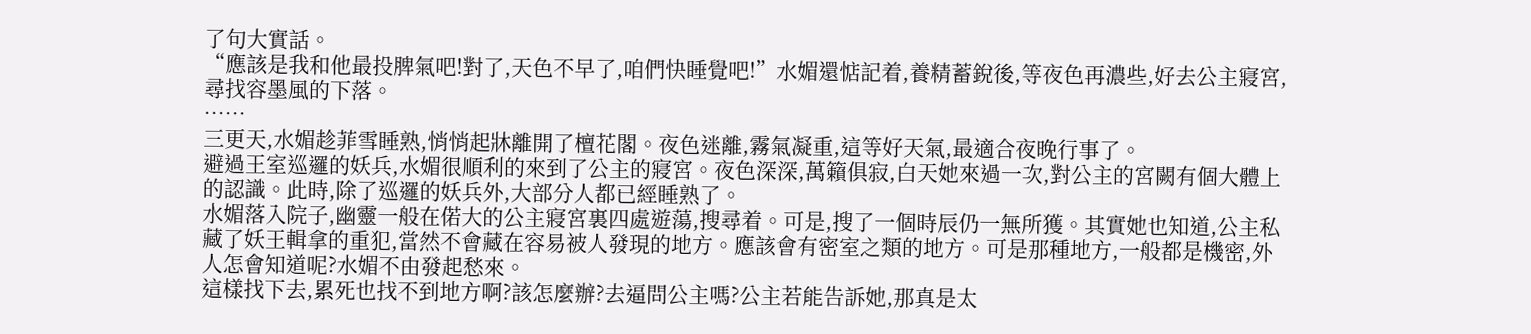了句大實話。
“應該是我和他最投脾氣吧!對了,天色不早了,咱們快睡覺吧!”水媚還惦記着,養精蓄銳後,等夜色再濃些,好去公主寢宮,尋找容墨風的下落。
……
三更天,水媚趁菲雪睡熟,悄悄起牀離開了檀花閣。夜色迷離,霧氣凝重,這等好天氣,最適合夜晚行事了。
避過王室巡邏的妖兵,水媚很順利的來到了公主的寢宮。夜色深深,萬籟俱寂,白天她來過一次,對公主的宮闕有個大體上的認識。此時,除了巡邏的妖兵外,大部分人都已經睡熟了。
水媚落入院子,幽靈一般在偌大的公主寢宮裏四處遊蕩,搜尋着。可是,搜了一個時辰仍一無所獲。其實她也知道,公主私藏了妖王輯拿的重犯,當然不會藏在容易被人發現的地方。應該會有密室之類的地方。可是那種地方,一般都是機密,外人怎會知道呢?水媚不由發起愁來。
這樣找下去,累死也找不到地方啊?該怎麼辦?去逼問公主嗎?公主若能告訴她,那真是太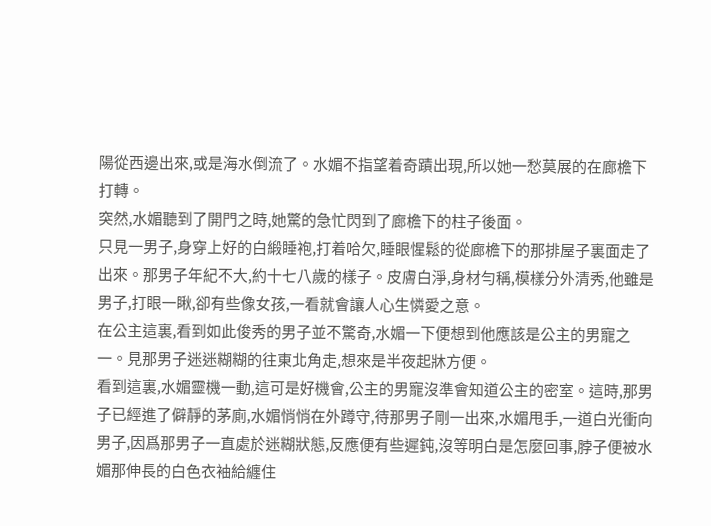陽從西邊出來,或是海水倒流了。水媚不指望着奇蹟出現,所以她一愁莫展的在廊檐下打轉。
突然,水媚聽到了開門之時,她驚的急忙閃到了廊檐下的柱子後面。
只見一男子,身穿上好的白緞睡袍,打着哈欠,睡眼惺鬆的從廊檐下的那排屋子裏面走了出來。那男子年紀不大,約十七八歲的樣子。皮膚白淨,身材勻稱,模樣分外清秀,他雖是男子,打眼一瞅,卻有些像女孩,一看就會讓人心生憐愛之意。
在公主這裏,看到如此俊秀的男子並不驚奇,水媚一下便想到他應該是公主的男寵之一。見那男子迷迷糊糊的往東北角走,想來是半夜起牀方便。
看到這裏,水媚靈機一動,這可是好機會,公主的男寵沒準會知道公主的密室。這時,那男子已經進了僻靜的茅廁,水媚悄悄在外蹲守,待那男子剛一出來,水媚甩手,一道白光衝向男子,因爲那男子一直處於迷糊狀態,反應便有些遲鈍,沒等明白是怎麼回事,脖子便被水媚那伸長的白色衣袖給纏住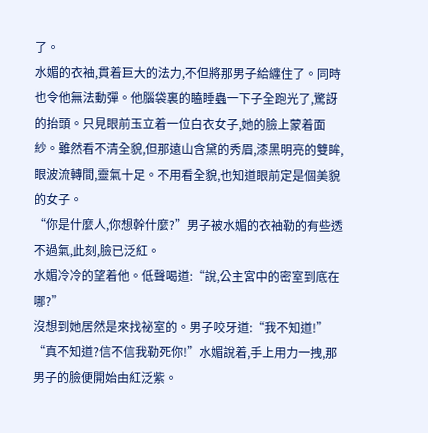了。
水媚的衣袖,貫着巨大的法力,不但將那男子給纏住了。同時也令他無法動彈。他腦袋裏的瞌睡蟲一下子全跑光了,驚訝的抬頭。只見眼前玉立着一位白衣女子,她的臉上蒙着面紗。雖然看不清全貌,但那遠山含黛的秀眉,漆黑明亮的雙眸,眼波流轉間,靈氣十足。不用看全貌,也知道眼前定是個美貌的女子。
“你是什麼人,你想幹什麼?”男子被水媚的衣袖勒的有些透不過氣,此刻,臉已泛紅。
水媚冷冷的望着他。低聲喝道:“說,公主宮中的密室到底在哪?”
沒想到她居然是來找祕室的。男子咬牙道:“我不知道!”
“真不知道?信不信我勒死你!”水媚說着,手上用力一拽,那男子的臉便開始由紅泛紫。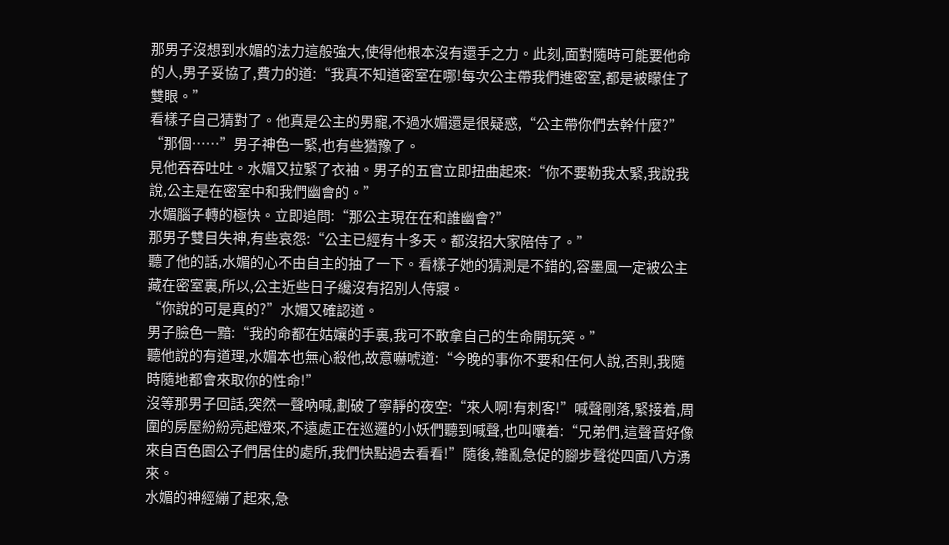那男子沒想到水媚的法力這般強大,使得他根本沒有還手之力。此刻,面對隨時可能要他命的人,男子妥協了,費力的道:“我真不知道密室在哪!每次公主帶我們進密室,都是被矇住了雙眼。”
看樣子自己猜對了。他真是公主的男寵,不過水媚還是很疑惑,“公主帶你們去幹什麼?”
“那個……”男子神色一緊,也有些猶豫了。
見他吞吞吐吐。水媚又拉緊了衣袖。男子的五官立即扭曲起來:“你不要勒我太緊,我說我說,公主是在密室中和我們幽會的。”
水媚腦子轉的極快。立即追問:“那公主現在在和誰幽會?”
那男子雙目失神,有些哀怨:“公主已經有十多天。都沒招大家陪侍了。”
聽了他的話,水媚的心不由自主的抽了一下。看樣子她的猜測是不錯的,容墨風一定被公主藏在密室裏,所以,公主近些日子纔沒有招別人侍寢。
“你說的可是真的?”水媚又確認道。
男子臉色一黯:“我的命都在姑孃的手裏,我可不敢拿自己的生命開玩笑。”
聽他說的有道理,水媚本也無心殺他,故意嚇唬道:“今晚的事你不要和任何人說,否則,我隨時隨地都會來取你的性命!”
沒等那男子回話,突然一聲吶喊,劃破了寧靜的夜空:“來人啊!有刺客!”喊聲剛落,緊接着,周圍的房屋紛紛亮起燈來,不遠處正在巡邏的小妖們聽到喊聲,也叫囔着:“兄弟們,這聲音好像來自百色園公子們居住的處所,我們快點過去看看!”隨後,雜亂急促的腳步聲從四面八方湧來。
水媚的神經繃了起來,急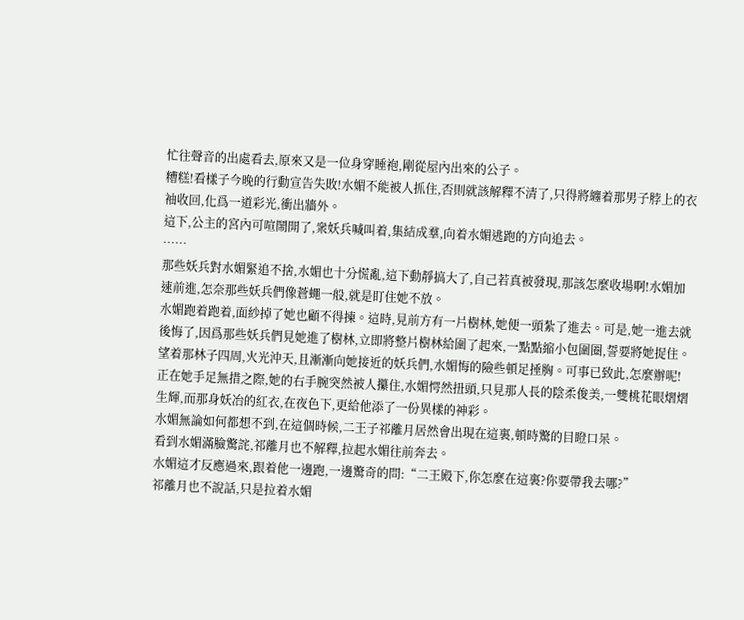忙往聲音的出處看去,原來又是一位身穿睡袍,剛從屋內出來的公子。
糟糕!看樣子今晚的行動宣告失敗!水媚不能被人抓住,否則就該解釋不清了,只得將纏着那男子脖上的衣袖收回,化爲一道彩光,衝出牆外。
這下,公主的宮內可喧鬧開了,衆妖兵喊叫着,集結成羣,向着水媚逃跑的方向追去。
……
那些妖兵對水媚緊追不捨,水媚也十分慌亂,這下動靜搞大了,自己若真被發現,那該怎麼收場啊!水媚加速前進,怎奈那些妖兵們像蒼蠅一般,就是盯住她不放。
水媚跑着跑着,面紗掉了她也顧不得揀。這時,見前方有一片樹林,她便一頭紮了進去。可是,她一進去就後悔了,因爲那些妖兵們見她進了樹林,立即將整片樹林給圍了起來,一點點縮小包圍圈,誓要將她捉住。
望着那林子四周,火光沖天,且漸漸向她接近的妖兵們,水媚悔的險些頓足捶胸。可事已致此,怎麼辦呢!正在她手足無措之際,她的右手腕突然被人攥住,水媚愕然扭頭,只見那人長的陰柔俊美,一雙桃花眼熠熠生輝,而那身妖冶的紅衣,在夜色下,更給他添了一份異樣的神彩。
水媚無論如何都想不到,在這個時候,二王子祁離月居然會出現在這裏,頓時驚的目瞪口呆。
看到水媚滿臉驚詫,祁離月也不解釋,拉起水媚往前奔去。
水媚這才反應過來,跟着他一邊跑,一邊驚奇的問:“二王殿下,你怎麼在這裏?你要帶我去哪?”
祁離月也不說話,只是拉着水媚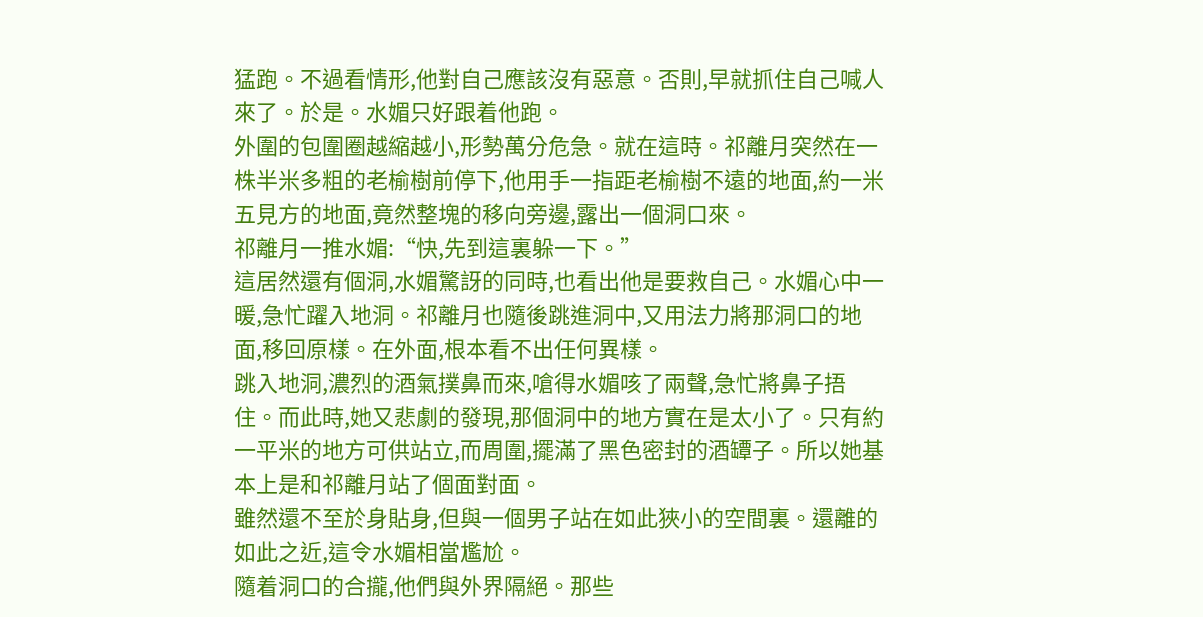猛跑。不過看情形,他對自己應該沒有惡意。否則,早就抓住自己喊人來了。於是。水媚只好跟着他跑。
外圍的包圍圈越縮越小,形勢萬分危急。就在這時。祁離月突然在一株半米多粗的老榆樹前停下,他用手一指距老榆樹不遠的地面,約一米五見方的地面,竟然整塊的移向旁邊,露出一個洞口來。
祁離月一推水媚:“快,先到這裏躲一下。”
這居然還有個洞,水媚驚訝的同時,也看出他是要救自己。水媚心中一暖,急忙躍入地洞。祁離月也隨後跳進洞中,又用法力將那洞口的地面,移回原樣。在外面,根本看不出任何異樣。
跳入地洞,濃烈的酒氣撲鼻而來,嗆得水媚咳了兩聲,急忙將鼻子捂住。而此時,她又悲劇的發現,那個洞中的地方實在是太小了。只有約一平米的地方可供站立,而周圍,擺滿了黑色密封的酒罈子。所以她基本上是和祁離月站了個面對面。
雖然還不至於身貼身,但與一個男子站在如此狹小的空間裏。還離的如此之近,這令水媚相當尷尬。
隨着洞口的合攏,他們與外界隔絕。那些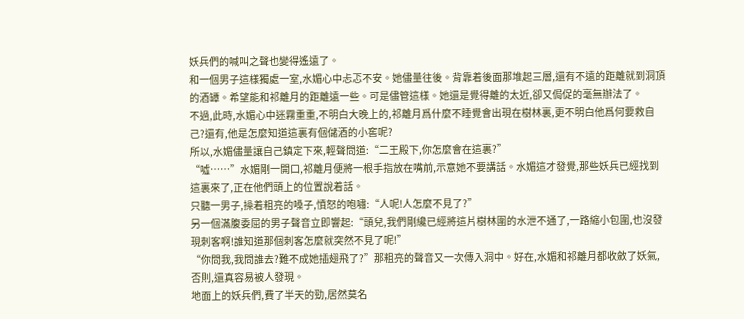妖兵們的喊叫之聲也變得遙遠了。
和一個男子這樣獨處一室,水媚心中忐忑不安。她儘量往後。背靠着後面那堆起三層,還有不遠的距離就到洞頂的酒罈。希望能和祁離月的距離遠一些。可是儘管這樣。她還是覺得離的太近,卻又侷促的毫無辦法了。
不過,此時,水媚心中迷霧重重,不明白大晚上的,祁離月爲什麼不睡覺會出現在樹林裏,更不明白他爲何要救自己?還有,他是怎麼知道這裏有個儲酒的小窖呢?
所以,水媚儘量讓自己鎮定下來,輕聲問道:“二王殿下,你怎麼會在這裏?”
“噓……”水媚剛一開口,祁離月便將一根手指放在嘴前,示意她不要講話。水媚這才發覺,那些妖兵已經找到這裏來了,正在他們頭上的位置說着話。
只聽一男子,操着粗亮的嗓子,憤怒的咆嘯:“人呢!人怎麼不見了?”
另一個滿腹委屈的男子聲音立即響起:“頭兒,我們剛纔已經將這片樹林圍的水泄不通了,一路縮小包圍,也沒發現刺客啊!誰知道那個刺客怎麼就突然不見了呢!”
“你問我,我問誰去?難不成她插翅飛了?”那粗亮的聲音又一次傳入洞中。好在,水媚和祁離月都收斂了妖氣,否則,還真容易被人發現。
地面上的妖兵們,費了半天的勁,居然莫名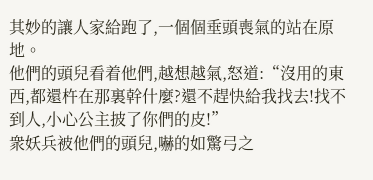其妙的讓人家給跑了,一個個垂頭喪氣的站在原地。
他們的頭兒看着他們,越想越氣,怒道:“沒用的東西,都還杵在那裏幹什麼?還不趕快給我找去!找不到人,小心公主披了你們的皮!”
衆妖兵被他們的頭兒,嚇的如驚弓之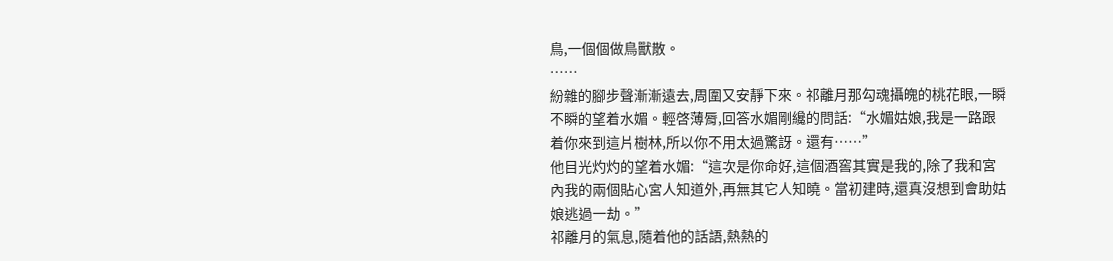鳥,一個個做鳥獸散。
……
紛雜的腳步聲漸漸遠去,周圍又安靜下來。祁離月那勾魂攝魄的桃花眼,一瞬不瞬的望着水媚。輕啓薄脣,回答水媚剛纔的問話:“水媚姑娘,我是一路跟着你來到這片樹林,所以你不用太過驚訝。還有……”
他目光灼灼的望着水媚:“這次是你命好,這個酒窖其實是我的,除了我和宮內我的兩個貼心宮人知道外,再無其它人知曉。當初建時,還真沒想到會助姑娘逃過一劫。”
祁離月的氣息,隨着他的話語,熱熱的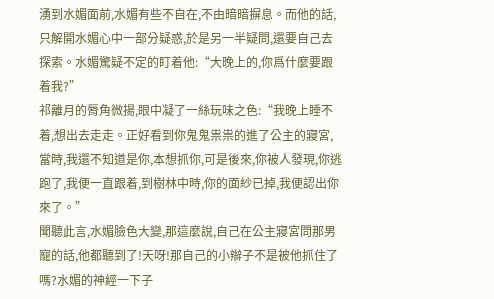湧到水媚面前,水媚有些不自在,不由暗暗摒息。而他的話,只解開水媚心中一部分疑惑,於是另一半疑問,還要自己去探索。水媚驚疑不定的盯着他:“大晚上的,你爲什麼要跟着我?”
祁離月的脣角微揚,眼中凝了一絲玩味之色:“我晚上睡不着,想出去走走。正好看到你鬼鬼祟祟的進了公主的寢宮,當時,我還不知道是你,本想抓你,可是後來,你被人發現,你逃跑了,我便一直跟着,到樹林中時,你的面紗已掉,我便認出你來了。”
聞聽此言,水媚臉色大變,那這麼說,自己在公主寢宮問那男寵的話,他都聽到了!天呀!那自己的小辮子不是被他抓住了嗎?水媚的神經一下子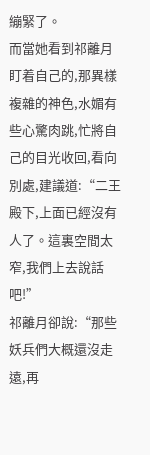繃緊了。
而當她看到祁離月盯着自己的,那異樣複雜的神色,水媚有些心驚肉跳,忙將自己的目光收回,看向別處,建議道:“二王殿下,上面已經沒有人了。這裏空間太窄,我們上去說話吧!”
祁離月卻說:“那些妖兵們大概還沒走遠,再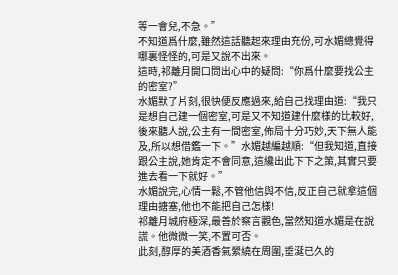等一會兒,不急。”
不知道爲什麼,雖然這話聽起來理由充份,可水媚總覺得哪裏怪怪的,可是又說不出來。
這時,祁離月開口問出心中的疑問:“你爲什麼要找公主的密室?”
水媚默了片刻,很快便反應過來,給自己找理由道:“我只是想自己建一個密室,可是又不知道建什麼樣的比較好,後來聽人說,公主有一間密室,佈局十分巧妙,天下無人能及,所以想借鑑一下。”水媚越編越順:“但我知道,直接跟公主說,她肯定不會同意,這纔出此下下之策,其實只要進去看一下就好。”
水媚說完,心情一鬆,不管他信與不信,反正自己就拿這個理由搪塞,他也不能把自己怎樣!
祁離月城府極深,最善於察言觀色,當然知道水媚是在說謊。他微微一笑,不置可否。
此刻,醇厚的美酒香氣縈繞在周圍,垂涎已久的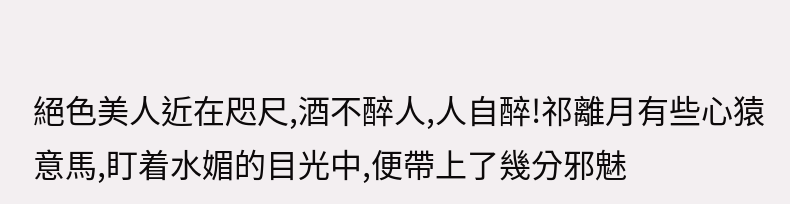絕色美人近在咫尺,酒不醉人,人自醉!祁離月有些心猿意馬,盯着水媚的目光中,便帶上了幾分邪魅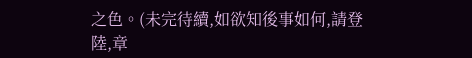之色。(未完待續,如欲知後事如何,請登陸,章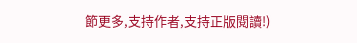節更多,支持作者,支持正版閱讀!)